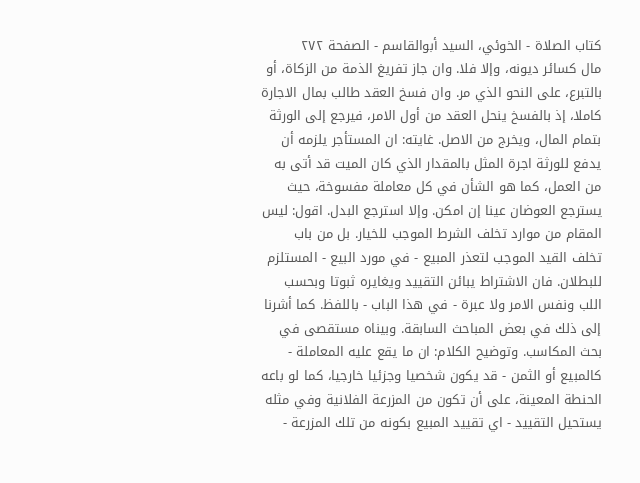كتاب الصلاة - الخوئي، السيد أبوالقاسم - الصفحة ٢٧٢
مال كسائر ديونه، وإلا فلا. وان جاز تفريغ الذمة من الزكاة، أو بالتبرع، على النحو الذي مر. وان فسخ العقد طالب بمال الاجارة كاملا، إذ بالفسخ ينحل العقد من أول الامر، فيرجع إلى الورثة بتمام المال، ويخرج من الاصل. غايته: ان المستأجر يلزمه أن يدفع للورثة اجرة المثل بالمقدار الذي كان الميت قد أتى به من العمل، كما هو الشأن في كل معاملة مفسوخة، حيث يسترجع العوضان عينا إن امكن. وإلا استرجع البدل. اقول: ليس المقام من موارد تخلف الشرط الموجب للخيار. بل من باب تخلف القيد الموجب لتعذر المبيع - في مورد البيع - المستلزم للبطلان. فان الاشتراط يبائن التقييد ويغايره ثبوتا وبحسب اللب ونفس الامر ولا عبرة - في هذا الباب - باللفظ. كما أشرنا إلى ذلك في بعض المباحث السابقة. وبيناه مستقصى في بحث المكاسب. وتوضيح الكلام: ان ما يقع عليه المعاملة - كالمبيع أو الثمن - قد يكون شخصيا وجزئيا خارجيا، كما لو باعه الحنطة المعينة، على أن تكون من المزرعة الفلانية وفي مثله يستحيل التقييد - اي تقييد المبيع بكونه من تلك المزرعة -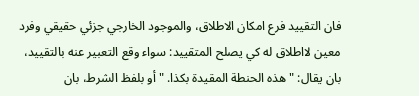فان التقييد فرع امكان الاطلاق، والموجود الخارجي جزئي حقيقي وفرد معين لااطلاق له كي يصلح المتقييد: سواء وقع التعبير عنه بالتقييد، بان يقال: " هذه الحنطة المقيدة بكذا. " أو بلفظ الشرط، بان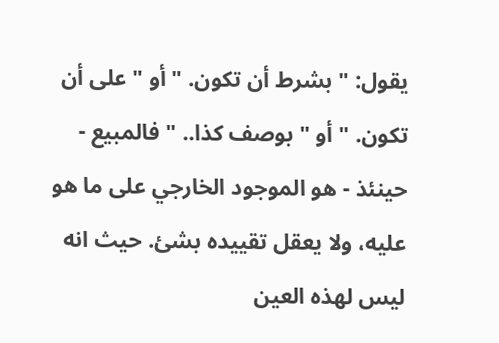يقول: " بشرط أن تكون. " أو " على أن تكون. " أو " بوصف كذا.. " فالمبيع - حينئذ - هو الموجود الخارجي على ما هو عليه، ولا يعقل تقييده بشئ. حيث انه ليس لهذه العين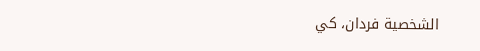الشخصية فردان، كي